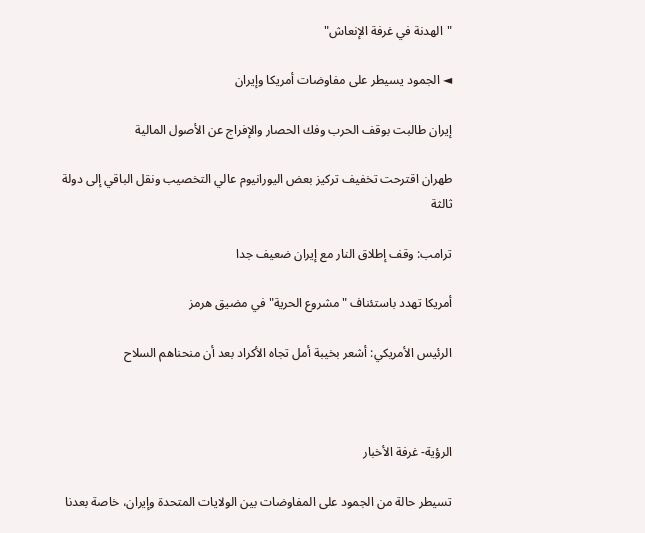"الهدنة في غرفة الإنعاش"

◄ الجمود يسيطر على مفاوضات أمريكا وإيران

إيران طالبت بوقف الحرب وفك الحصار والإفراج عن الأصول المالية

طهران اقترحت تخفيف تركيز بعض اليورانيوم عالي التخصيب ونقل الباقي إلى دولة ثالثة

ترامب: وقف إطلاق النار مع إيران ضعيف جدا

أمريكا تهدد باستئناف "مشروع الحرية" في مضيق هرمز

الرئيس الأمريكي: أشعر بخيبة أمل تجاه الأكراد بعد أن منحناهم السلاح



الرؤية- غرفة الأخبار

تسيطر حالة من الجمود على المفاوضات بين الولايات المتحدة وإيران، خاصة بعدنا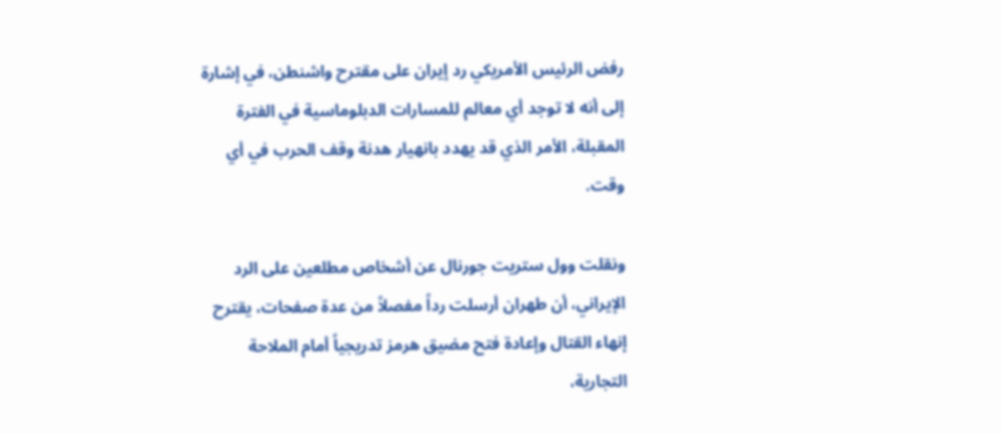رفض الرئيس الأمريكي رد إيران على مقترح واشنطن، في إشارة إلى أنه لا توجد أي معالم للمسارات الدبلوماسية في الفترة المقبلة، الأمر الذي قد يهدد بانهيار هدنة وقف الحرب في أي وقت.

ونقلت وول ستريت جورنال عن أشخاص مطلعين على الرد الإيراني، أن طهران أرسلت رداً مفصلاً من عدة صفحات، يقترح إنهاء القتال وإعادة فتح مضيق هرمز تدريجياً أمام الملاحة التجارية،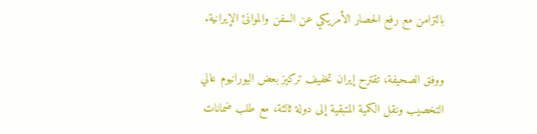بالتزامن مع رفع الحصار الأمريكي عن السفن والموانئ الإيرانية.

ووفق الصحيفة، تقترح إيران تخفيف تركيز بعض اليورانيوم عالي التخصيب ونقل الكمية المتبقية إلى دولة ثالثة، مع طلب ضمانات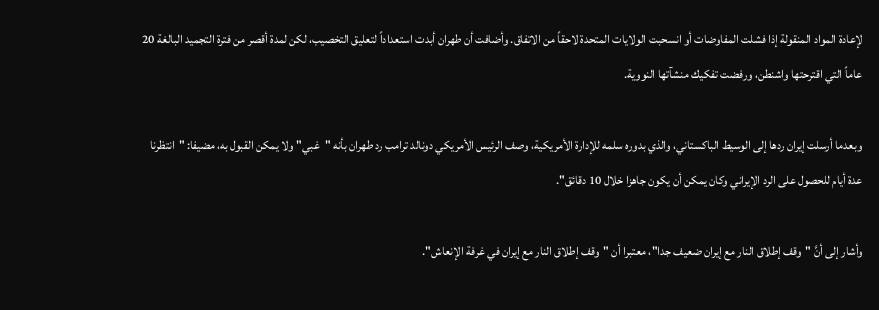لإعادة المواد المنقولة إذا فشلت المفاوضات أو انسحبت الولايات المتحدة لاحقاً من الاتفاق. وأضافت أن طهران أبدت استعداداً لتعليق التخصيب، لكن لمدة أقصر من فترة التجميد البالغة 20 عاماً التي اقترحتها واشنطن، ورفضت تفكيك منشآتها النووية.

وبعدما أرسلت إيران ردها إلى الوسيط الباكستاني، والذي بدوره سلمه للإدارة الأمريكية، وصف الرئيس الأمريكي دونالد ترامب رد طهران بأنه "غبي" ولا يمكن القبول به، مضيفا: "انتظرنا عدة أيام للحصول على الرد الإيراني وكان يمكن أن يكون جاهزا خلال 10 دقائق".

وأشار إلى أنَّ "وقف إطلاق النار مع إيران ضعيف جدا"، معتبرا أن "وقف إطلاق النار مع إيران في غرفة الإنعاش".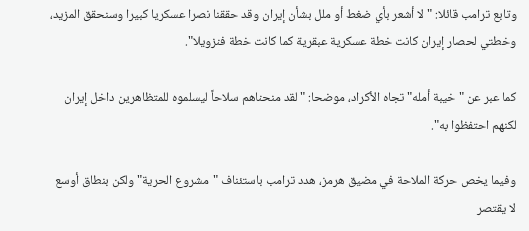وتابع ترامب قائلا: "لا أشعر بأي ضغط أو ملل بشأن إيران وقد حققنا نصرا عسكريا كبيرا وسنحقق المزيد، وخطتي لحصار إيران كانت خطة عسكرية عبقرية كما كانت خطة فنزويلا".

كما عبر عن "خيبة أمله" تجاه الأكراد، موضحا: "لقد منحناهم سلاحاً ليسلموه للمتظاهرين داخل إيران لكنهم احتفظوا به".

وفيما يخص حركة الملاحة في مضيق هرمز، هدد ترامب باستئناف "مشروع الحرية" ولكن بنطاق أوسع لا يقتصر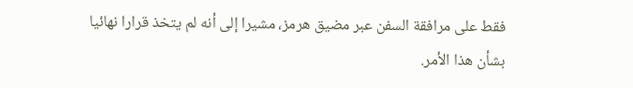فقط على مرافقة السفن عبر مضيق هرمز، مشيرا إلى أنه لم يتخذ قرارا نهائيا بشأن هذا الأمر.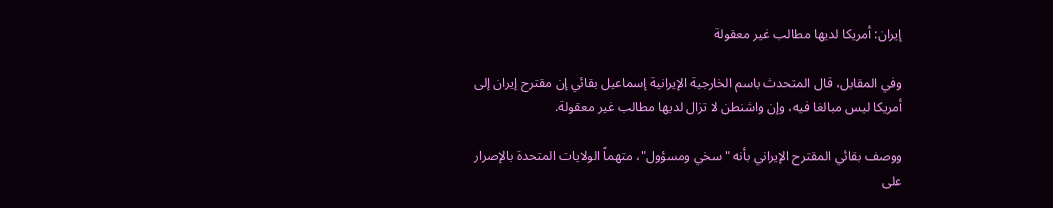إيران: أمريكا لديها مطالب غير معقولة

وفي المقابل، قال المتحدث باسم الخارجية الإيرانية إسماعيل بقائي إن مقترح إيران إلى أمريكا ليس مبالغا فيه، وإن واشنطن لا تزال لديها مطالب غير معقولة.

ووصف بقائي المقترح الإيراني بأنه "سخي ومسؤول"، متهماً الولايات المتحدة بالإصرار على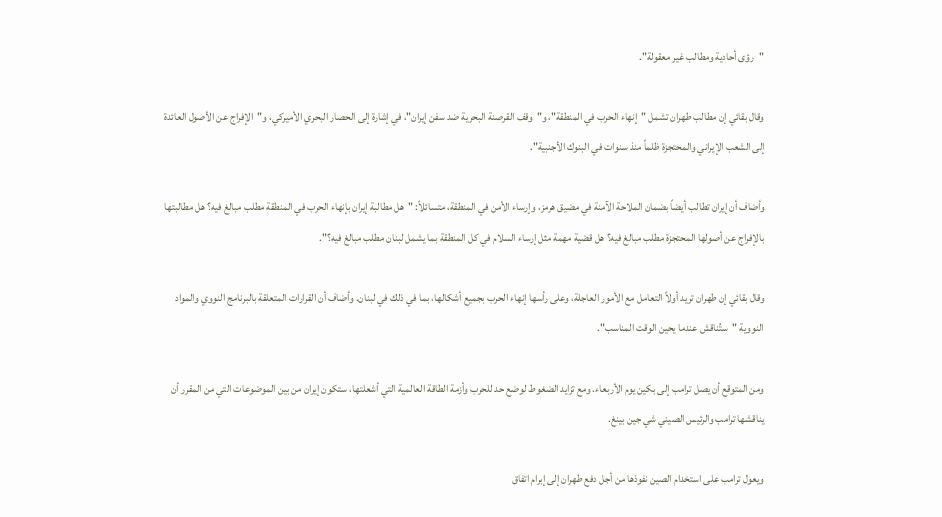"رؤى أحادية ومطالب غير معقولة".

وقال بقائي إن مطالب طهران تشمل "إنهاء الحرب في المنطقة"، و"وقف القرصنة البحرية ضد سفن إيران"، في إشارة إلى الحصار البحري الأميركي، و"الإفراج عن الأصول العائدة إلى الشعب الإيراني والمحتجزة ظلماً منذ سنوات في البنوك الأجنبية".

وأضاف أن إيران تطالب أيضاً بضمان الملاحة الآمنة في مضيق هرمز، وإرساء الأمن في المنطقة، متسائلاً: "هل مطالبة إيران بإنهاء الحرب في المنطقة مطلب مبالغ فيه؟ هل مطالبتها بالإفراج عن أصولها المحتجزة مطلب مبالغ فيه؟ هل قضية مهمة مثل إرساء السلام في كل المنطقة بما يشمل لبنان مطلب مبالغ فيه؟".

وقال بقائي إن طهران تريد أولاً التعامل مع الأمور العاجلة، وعلى رأسها إنهاء الحرب بجميع أشكالها، بما في ذلك في لبنان. وأضاف أن القرارات المتعلقة بالبرنامج النووي والمواد النووية "ستُناقش عندما يحين الوقت المناسب".

ومن المتوقع أن يصل ترامب إلى بكين يوم الأربعاء. ومع تزايد الضغوط لوضع حد للحرب وأزمة الطاقة العالمية التي أشعلتها، ستكون إيران من بين الموضوعات التي من المقرر أن يناقشها ترامب والرئيس الصيني شي جين بينغ.

ويعول ترامب على استخدام الصين نفوذها من أجل دفع طهران إلى إبرام اتفاق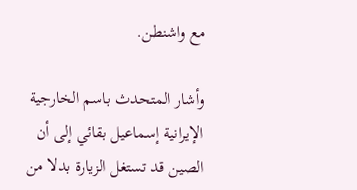مع واشنطن.

وأشار المتحدث باسم الخارجية الإيرانية إسماعيل بقائي إلى أن الصين قد تستغل الزيارة بدلا من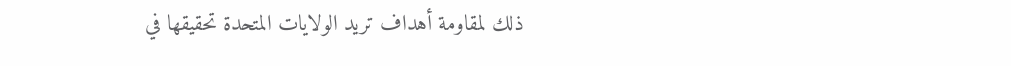ذلك لمقاومة أهداف تريد الولايات المتحدة تحقيقها في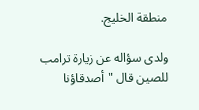منطقة الخليج.

ولدى سؤاله عن زيارة ترامب للصين قال "أصدقاؤنا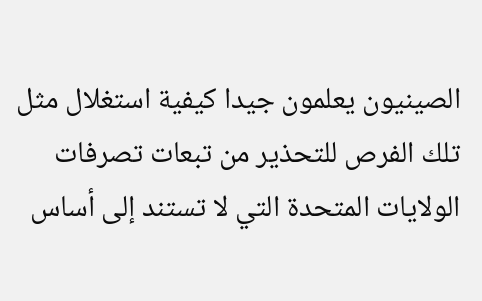الصينيون يعلمون جيدا كيفية استغلال مثل تلك الفرص للتحذير من تبعات تصرفات الولايات المتحدة التي لا تستند إلى أساس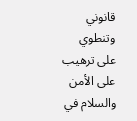قانوني وتنطوي على ترهيب على الأمن والسلام في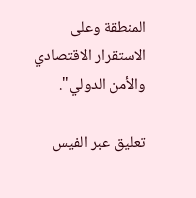المنطقة وعلى الاستقرار الاقتصادي والأمن الدولي".

تعليق عبر الفيس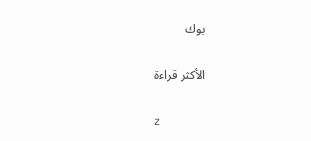بوك

الأكثر قراءة

z